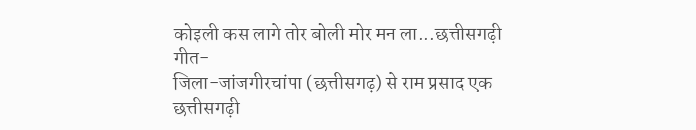कोइली कस लागे तोर बोली मोर मन ला...छत्तीसगढ़ी गीत-
जिला-जांजगीरचांपा (छत्तीसगढ़) से राम प्रसाद एक छत्तीसगढ़ी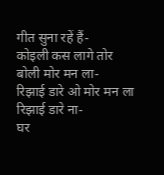गीत सुना रहें हैं-
कोइली कस लागे तोर बोली मोर मन ला-
रिझाई डारे ओ मोर मन ला रिझाई डारे ना-
घर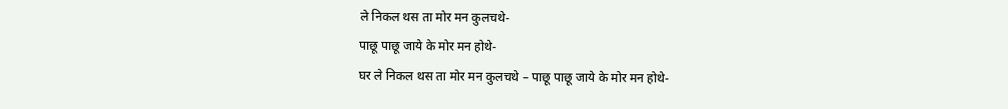ले निकल थस ता मोर मन कुलचथे-
पाछू पाछू जाये के मोर मन होथे-
घर ले निकल थस ता मोर मन कुलचथे – पाछू पाछू जाये के मोर मन होथे-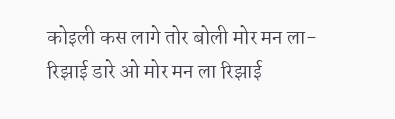कोइली कस लागे तोर बोली मोर मन ला-
रिझाई डारे ओ मोर मन ला रिझाई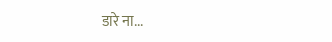डारे ना...